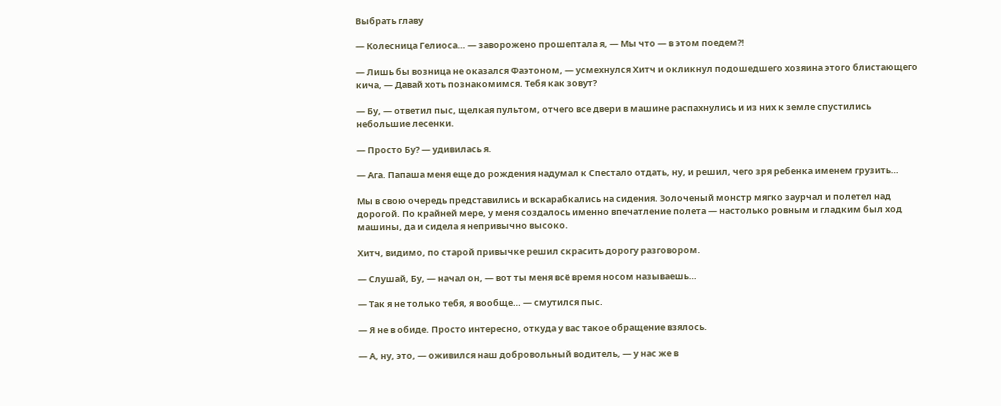Выбрать главу

— Колесница Гелиоса… — заворожено прошептала я, — Мы что — в этом поедем?!

— Лишь бы возница не оказался Фаэтоном, — усмехнулся Хитч и окликнул подошедшего хозяина этого блистающего кича, — Давай хоть познакомимся. Тебя как зовут?

— Бу, — ответил пыс, щелкая пультом, отчего все двери в машине распахнулись и из них к земле спустились небольшие лесенки.

— Просто Бу? — удивилась я.

— Ага. Папаша меня еще до рождения надумал к Спестало отдать, ну, и решил, чего зря ребенка именем грузить…

Мы в свою очередь представились и вскарабкались на сидения. Золоченый монстр мягко заурчал и полетел над дорогой. По крайней мере, у меня создалось именно впечатление полета — настолько ровным и гладким был ход машины, да и сидела я непривычно высоко.

Хитч, видимо, по старой привычке решил скрасить дорогу разговором.

— Слушай, Бу, — начал он, — вот ты меня всё время носом называешь…

— Так я не только тебя, я вообще… — смутился пыс.

— Я не в обиде. Просто интересно, откуда у вас такое обращение взялось.

— А, ну, это, — оживился наш добровольный водитель, — у нас же в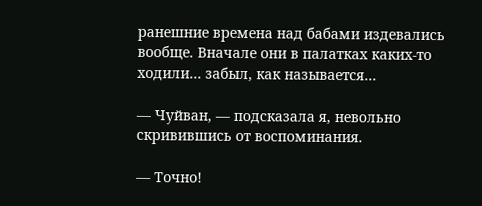ранешние времена над бабами издевались вообще. Вначале они в палатках каких-то ходили… забыл, как называется…

— Чуйван, — подсказала я, невольно скривившись от воспоминания.

— Точно!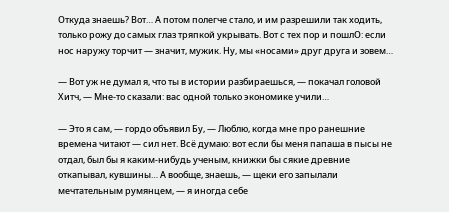Откуда знаешь? Вот… А потом полегче стало, и им разрешили так ходить, только рожу до самых глаз тряпкой укрывать. Вот с тех пор и пошлО: если нос наружу торчит — значит, мужик. Ну, мы «носами» друг друга и зовем…

— Вот уж не думал я, что ты в истории разбираешься, — покачал головой Хитч, — Мне-то сказали: вас одной только экономике учили…

— Это я сам, — гордо объявил Бу, — Люблю, когда мне про ранешние времена читают — сил нет. Всё думаю: вот если бы меня папаша в пысы не отдал, был бы я каким-нибудь ученым, книжки бы сякие древние откапывал, кувшины… А вообще, знаешь, — щеки его запылали мечтательным румянцем, — я иногда себе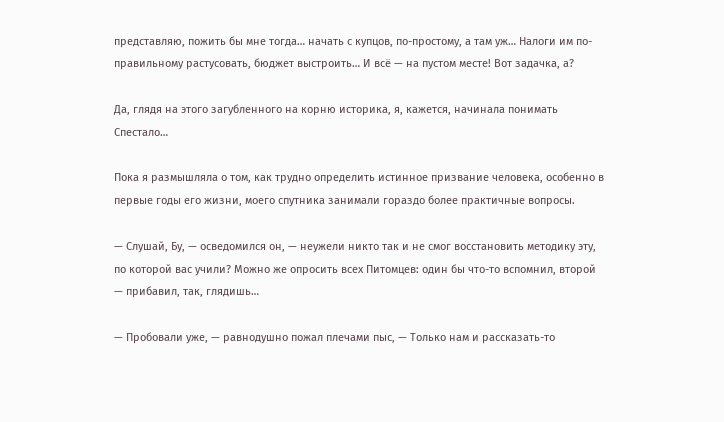представляю, пожить бы мне тогда… начать с купцов, по-простому, а там уж… Налоги им по-правильному растусовать, бюджет выстроить… И всё — на пустом месте! Вот задачка, а?

Да, глядя на этого загубленного на корню историка, я, кажется, начинала понимать Спестало…

Пока я размышляла о том, как трудно определить истинное призвание человека, особенно в первые годы его жизни, моего спутника занимали гораздо более практичные вопросы.

— Слушай, Бу, — осведомился он, — неужели никто так и не смог восстановить методику эту,  по которой вас учили? Можно же опросить всех Питомцев: один бы что-то вспомнил, второй — прибавил, так, глядишь…

— Пробовали уже, — равнодушно пожал плечами пыс, — Только нам и рассказать-то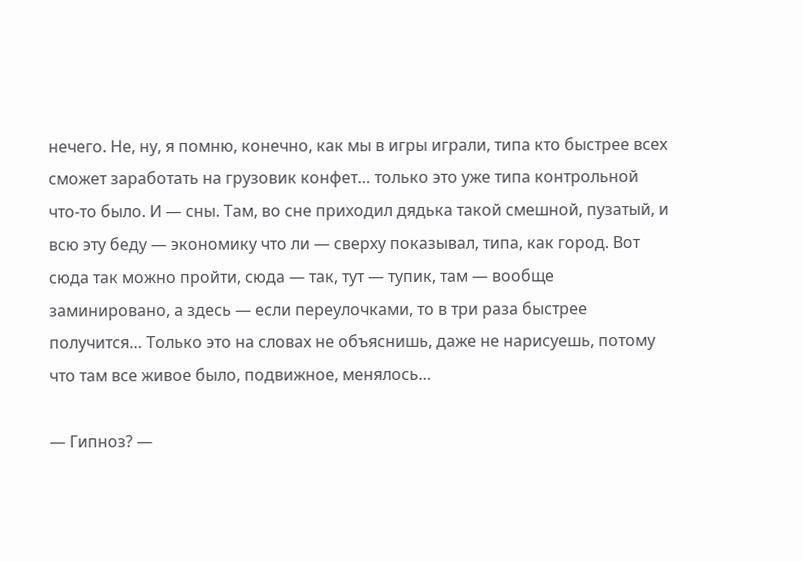нечего. Не, ну, я помню, конечно, как мы в игры играли, типа кто быстрее всех сможет заработать на грузовик конфет… только это уже типа контрольной что-то было. И — сны. Там, во сне приходил дядька такой смешной, пузатый, и всю эту беду — экономику что ли — сверху показывал, типа, как город. Вот сюда так можно пройти, сюда — так, тут — тупик, там — вообще заминировано, а здесь — если переулочками, то в три раза быстрее получится… Только это на словах не объяснишь, даже не нарисуешь, потому что там все живое было, подвижное, менялось…

— Гипноз? —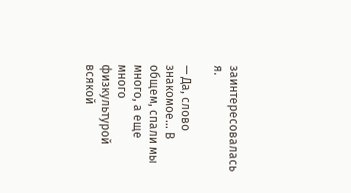заинтересовалась я.

— Да, слово знакомое… В общем, спали мы много, а еще много физкультурой всякой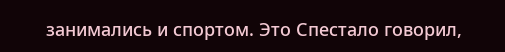занимались и спортом. Это Спестало говорил,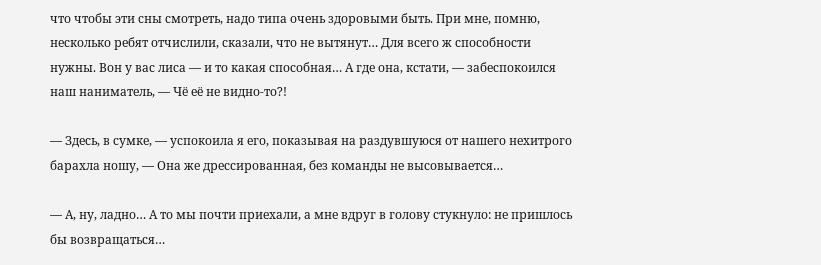что чтобы эти сны смотреть, надо типа очень здоровыми быть. При мне, помню, несколько ребят отчислили, сказали, что не вытянут… Для всего ж способности нужны. Вон у вас лиса — и то какая способная… А где она, кстати, — забеспокоился наш наниматель, — Чё её не видно-то?!

— Здесь, в сумке, — успокоила я его, показывая на раздувшуюся от нашего нехитрого барахла ношу, — Она же дрессированная, без команды не высовывается…

— А, ну, ладно… А то мы почти приехали, а мне вдруг в голову стукнуло: не пришлось бы возвращаться…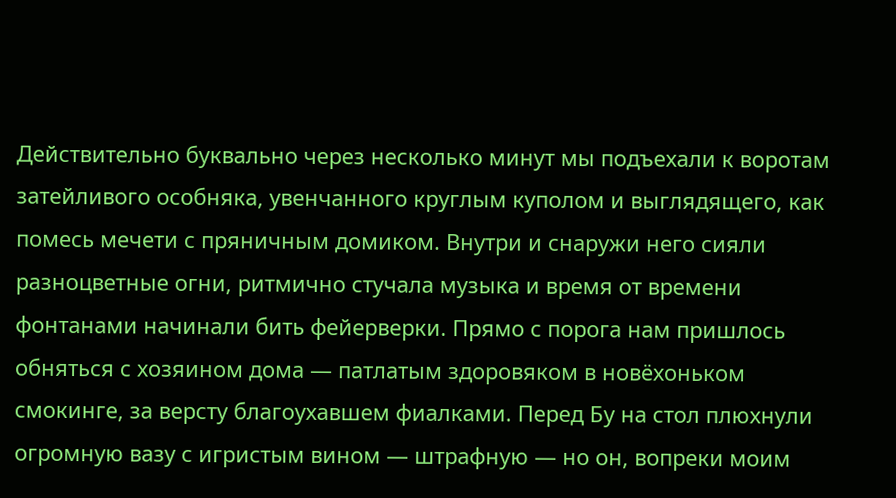Действительно буквально через несколько минут мы подъехали к воротам затейливого особняка, увенчанного круглым куполом и выглядящего, как помесь мечети с пряничным домиком. Внутри и снаружи него сияли разноцветные огни, ритмично стучала музыка и время от времени фонтанами начинали бить фейерверки. Прямо с порога нам пришлось обняться с хозяином дома — патлатым здоровяком в новёхоньком смокинге, за версту благоухавшем фиалками. Перед Бу на стол плюхнули огромную вазу с игристым вином — штрафную — но он, вопреки моим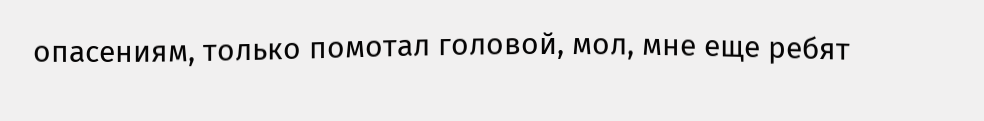опасениям, только помотал головой, мол, мне еще ребят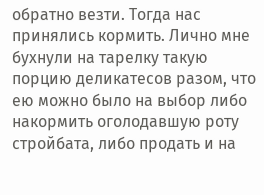обратно везти. Тогда нас принялись кормить. Лично мне бухнули на тарелку такую порцию деликатесов разом, что ею можно было на выбор либо накормить оголодавшую роту стройбата, либо продать и на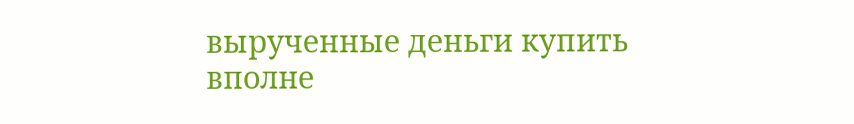вырученные деньги купить вполне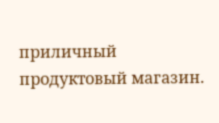приличный продуктовый магазин.